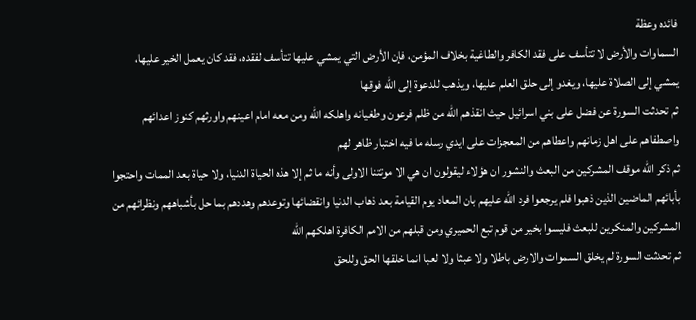فائده وعظة
السماوات والأرض لا تتأسف على فقد الكافر والطاغية بخلاف المؤمن، فإن الأرض التي يمشي عليها تتأسف لفقده، فقد كان يعمل الخير عليها، يمشي إلى الصلاة عليها، ويغدو إلى حلق العلم عليها، ويذهب للدعوة إلى الله فوقها
ثم تحدثت السورة عن فضل على بني اسرائيل حيث انقذهم الله من ظلم فرعون وطغيانه واهلكه الله ومن معه امام اعينهم واورثهم كنوز اعدائهم واصطفاهم على اهل زمانهم واعطاهم من المعجزات على ايدي رسله ما فيه اختبار ظاهر لهم
ثم ذكر الله موقف المشركين من البعث والنشور ان هؤلاء ليقولون ان هي الا موتتنا الاولى وأنه ما ثم إلا هذه الحياة الدنيا، ولا حياة بعد الممات واحتجوا بأبائهم الماضين الذين ذهبوا فلم يرجعوا فرد الله عليهم بان المعاد يوم القيامة بعد ذهاب الدنيا وانقضائها وتوعدهم وهددهم بما حل بأشباههم ونظرائهم من المشركين والمنكرين للبعث فليسوا بخير من قوم تبع الحميري ومن قبلهم من الامم الكافرة اهلكهم الله
ثم تحدثت السورة لم يخلق السموات والارض باطلا ولا عبثا ولا لعبا انما خلقها الحق وللحق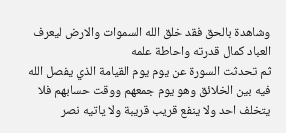وشاهدة بالحق فقد خلق الله السموات والارض ليعرف العباد كمال قدرته واحاطة علمه
ثم تحدثت السورة عن يوم يوم القيامة الذي يفصل الله فيه بين الخلائق وهو يوم جمعهم ووقت حسابهم فلا يتخلف احد ولا ينفع قريب قريبة ولا ياتيه نصر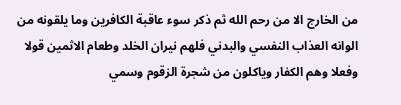من الخارج الا من رحم الله ثم ذكر سوء عاقبة الكافرين وما يلقونه من الوانه العذاب النفسي والبدني فلهم نيران الخلد وطعام الاثمين قولا وفعلا وهم الكفار وياكلون من شجرة الزقوم وسمي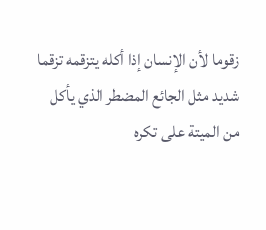زقوما لأن الإنسان إذا أكله يتزقمه تزقما شديد مثل الجائع المضطر الذي يأكل من الميتة على تكره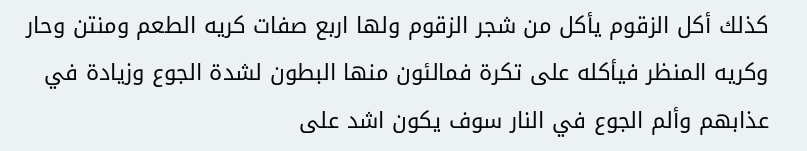كذلك أكل الزقوم يأكل من شجر الزقوم ولها اربع صفات كريه الطعم ومنتن وحار وكريه المنظر فيأكله على تكرة فمالئون منها البطون لشدة الجوع وزيادة في عذابهم وألم الجوع في النار سوف يكون اشد على